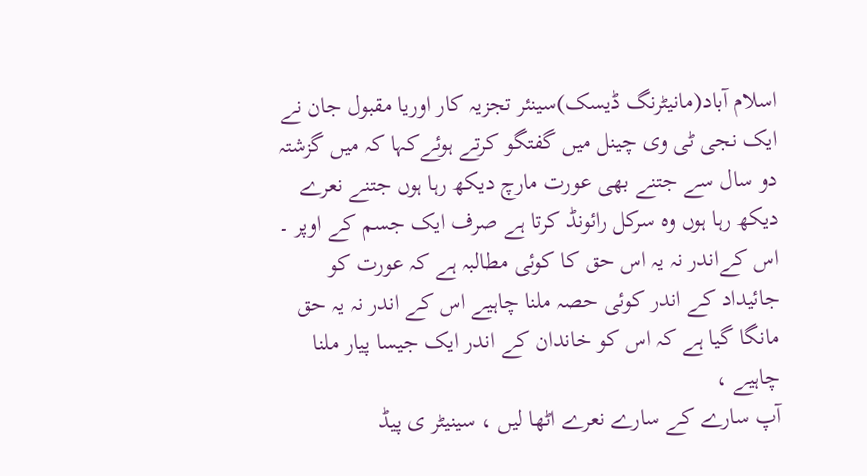اسلام آباد(مانیٹرنگ ڈیسک)سینئر تجزیہ کار اوریا مقبول جان نے ایک نجی ٹی وی چینل میں گفتگو کرتے ہوئےکہا کہ میں گزشتہ دو سال سے جتنے بھی عورت مارچ دیکھ رہا ہوں جتنے نعرے دیکھ رہا ہوں وہ سرکل رائونڈ کرتا ہے صرف ایک جسم کے اوپر ۔ اس کےاندر نہ یہ اس حق کا کوئی مطالبہ ہے کہ عورت کو جائیداد کے اندر کوئی حصہ ملنا چاہیے اس کے اندر نہ یہ حق مانگا گیا ہے کہ اس کو خاندان کے اندر ایک جیسا پیار ملنا چاہیے ،
آپ سارے کے سارے نعرے اٹھا لیں ، سینیٹر ی پیڈ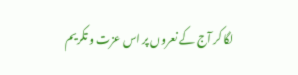لگا کر آج کے نعروں پر اس عزت و تکریم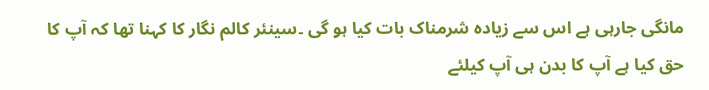مانگی جارہی ہے اس سے زیادہ شرمناک بات کیا ہو گی ۔سینئر کالم نگار کا کہنا تھا کہ آپ کا حق کیا ہے آپ کا بدن ہی آپ کیلئے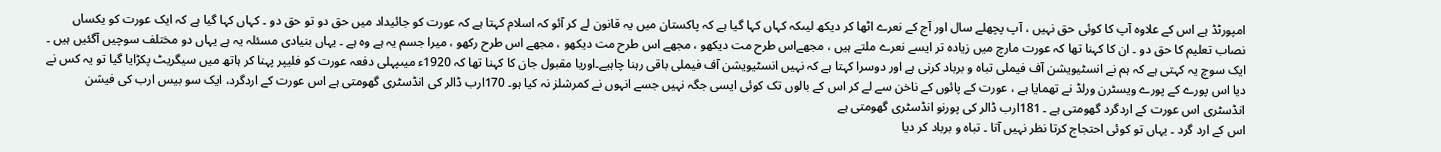امپورٹڈ ہے اس کے علاوہ آپ کا کوئی حق نہیں ، آپ پچھلے سال اور آج کے نعرے اٹھا کر دیکھ لیںکہ کہاں کہا گیا ہے کہ پاکستان میں یہ قانون لے کر آئو کہ اسلام کہتا ہے کہ عورت کو جائیداد میں حق دو تو حق دو ۔ کہاں کہا گیا ہے کہ ایک عورت کو یکساں نصاب تعلیم کا حق دو ۔ ان کا کہنا تھا کہ عورت مارچ میں زیادہ تر ایسے نعرے ملتے ہیں ، مجھےاس طرح مت دیکھو ، مجھے اس طرح مت دیکھو ، مجھے اس طرح رکھو ، میرا جسم یہ ہے وہ ہے ۔ یہاں بنیادی مسئلہ یہ ہے یہاں دو مختلف سوچیں آگئیں ہیں ۔ ایک سوچ یہ کہتی ہے کہ ہم نے انسٹیویشن آف فیملی تباہ و برباد کرنی ہے اور دوسرا کہتا ہے کہ نہیں انسٹیویشن آف فیملی باقی رہنا چاہیے۔اوریا مقبول جان کا کہنا تھا کہ 1920ء میںپہلی دفعہ عورت کو فلیپر پہنا کر ہاتھ میں سیگریٹ پکڑایا گیا تو یہ کس نے دیا اس پورے کے پورے ویسٹرن ورلڈ نے تھمایا ہے ، عورت کے پائوں کے ناخن سے لے کر اس کے بالوں تک کوئی ایسی جگہ نہیں جسے انہوں نے کمرشلز نہ کیا ہو۔ 170ارب ڈالر کی انڈسٹری گھومتی ہے اس عورت کے اردگرد، ایک سو بیس ارب کی فیشن انڈسٹری اس عورت کے اردگرد گھومتی ہے ۔ 181ارب ڈالر کی پورنو انڈسٹری گھومتی ہے
اس کے ارد گرد ۔ یہاں تو کوئی احتجاج کرتا نظر نہیں آتا ۔ تباہ و برباد کر دیا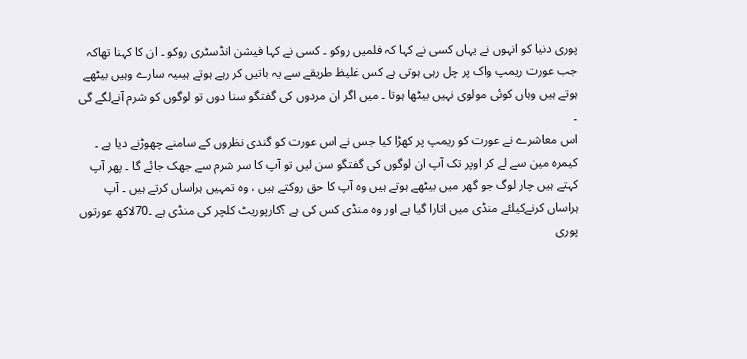پوری دنیا کو انہوں نے یہاں کسی نے کہا کہ فلمیں روکو ۔ کسی نے کہا فیشن انڈسٹری روکو ۔ ان کا کہنا تھاکہ جب عورت ریمپ واک پر چل رہی ہوتی ہے کس غلیظ طریقے سے یہ باتیں کر رہے ہوتے ہیںیہ سارے وہیں بیٹھے ہوتے ہیں وہاں کوئی مولوی نہیں بیٹھا ہوتا ۔ میں اگر ان مردوں کی گفتگو سنا دوں تو لوگوں کو شرم آنےلگے گی ۔
اس معاشرے نے عورت کو ریمپ پر کھڑا کیا جس نے اس عورت کو گندی نظروں کے سامنے چھوڑنے دیا ہے ۔ کیمرہ مین سے لے کر اوپر تک آپ ان لوگوں کی گفتگو سن لیں تو آپ کا سر شرم سے جھک جائے گا ۔ پھر آپ کہتے ہیں چار لوگ جو گھر میں بیٹھے ہوتے ہیں وہ آپ کا حق روکتے ہیں ، وہ تمہیں ہراساں کرتے ہیں ۔ آپ ہراساں کرنےکیلئے منڈی میں اتارا گیا ہے اور وہ منڈی کس کی ہے ؟کارپوریٹ کلچر کی منڈی ہے ۔70لاکھ عورتوں پوری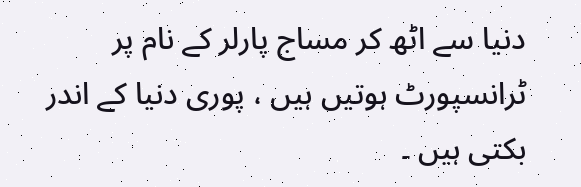دنیا سے اٹھ کر مساج پارلر کے نام پر ٹرانسپورٹ ہوتیں ہیں ، پوری دنیا کے اندر بکتی ہیں ۔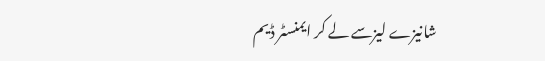شانیزے لیزسے لے کر ایمنسٹر ڈیم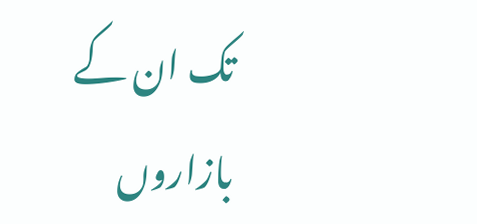تک ان کے بازاروں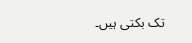تک بکتی ہیں۔